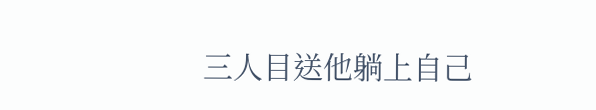三人目送他躺上自己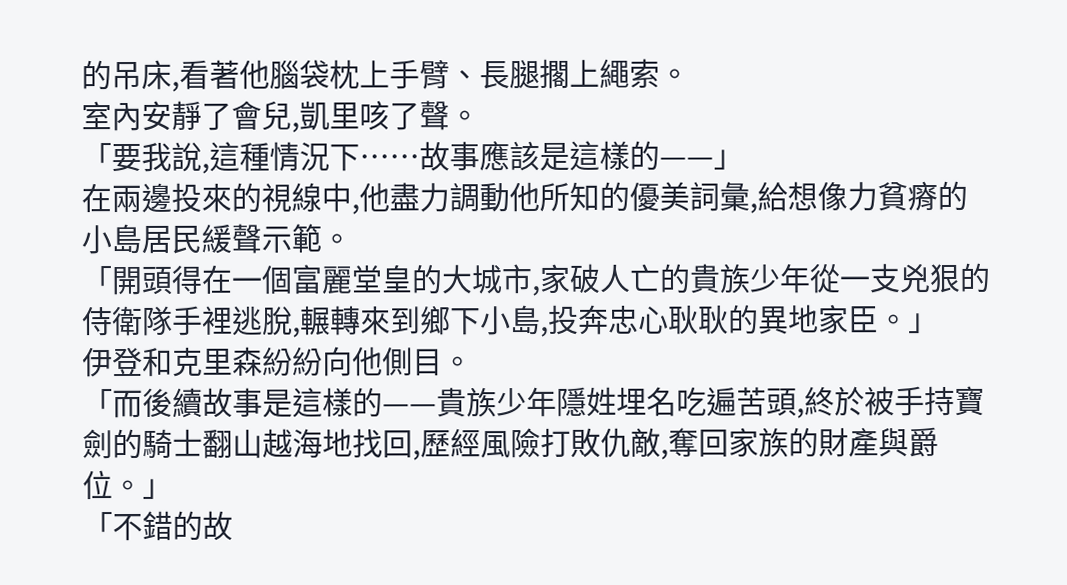的吊床,看著他腦袋枕上手臂、長腿擱上繩索。
室內安靜了會兒,凱里咳了聲。
「要我說,這種情況下……故事應該是這樣的——」
在兩邊投來的視線中,他盡力調動他所知的優美詞彙,給想像力貧瘠的小島居民緩聲示範。
「開頭得在一個富麗堂皇的大城市,家破人亡的貴族少年從一支兇狠的侍衛隊手裡逃脫,輾轉來到鄉下小島,投奔忠心耿耿的異地家臣。」
伊登和克里森紛紛向他側目。
「而後續故事是這樣的——貴族少年隱姓埋名吃遍苦頭,終於被手持寶劍的騎士翻山越海地找回,歷經風險打敗仇敵,奪回家族的財產與爵位。」
「不錯的故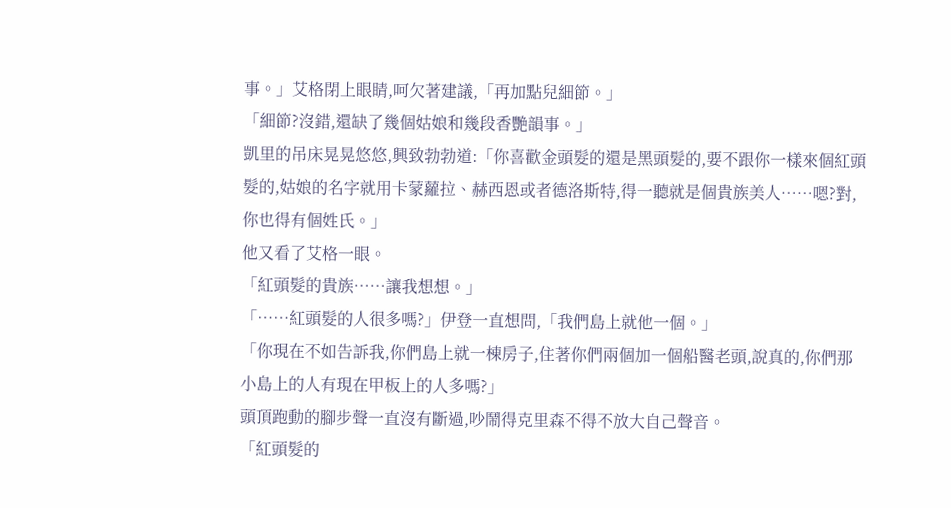事。」艾格閉上眼睛,呵欠著建議,「再加點兒細節。」
「細節?沒錯,還缺了幾個姑娘和幾段香艷韻事。」
凱里的吊床晃晃悠悠,興致勃勃道:「你喜歡金頭髮的還是黑頭髮的,要不跟你一樣來個紅頭髮的,姑娘的名字就用卡蒙蘿拉、赫西恩或者德洛斯特,得一聽就是個貴族美人……嗯?對,你也得有個姓氏。」
他又看了艾格一眼。
「紅頭髮的貴族……讓我想想。」
「……紅頭髮的人很多嗎?」伊登一直想問,「我們島上就他一個。」
「你現在不如告訴我,你們島上就一棟房子,住著你們兩個加一個船醫老頭,說真的,你們那小島上的人有現在甲板上的人多嗎?」
頭頂跑動的腳步聲一直沒有斷過,吵鬧得克里森不得不放大自己聲音。
「紅頭髮的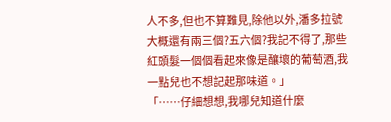人不多,但也不算難見,除他以外,潘多拉號大概還有兩三個?五六個?我記不得了,那些紅頭髮一個個看起來像是釀壞的葡萄酒,我一點兒也不想記起那味道。」
「……仔細想想,我哪兒知道什麼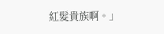紅髮貴族啊。」